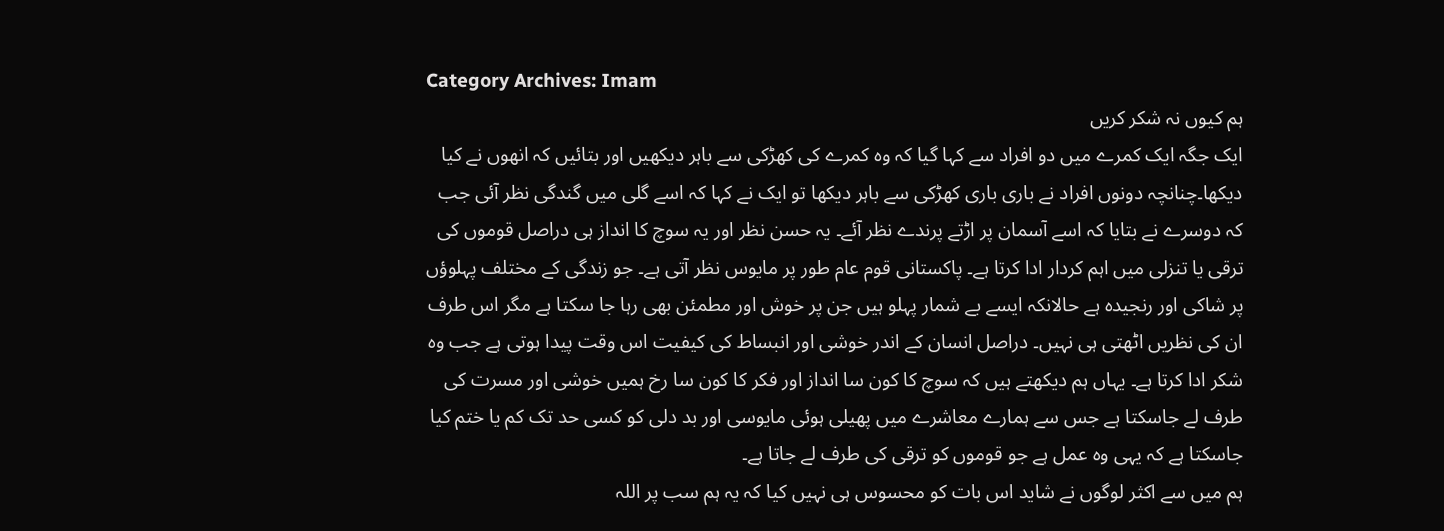Category Archives: Imam
ہم کیوں نہ شکر کریں
ایک جگہ ایک کمرے میں دو افراد سے کہا گیا کہ وہ کمرے کی کھڑکی سے باہر دیکھیں اور بتائیں کہ انھوں نے کیا دیکھا۔چنانچہ دونوں افراد نے باری باری کھڑکی سے باہر دیکھا تو ایک نے کہا کہ اسے گلی میں گندگی نظر آئی جب کہ دوسرے نے بتایا کہ اسے آسمان پر اڑتے پرندے نظر آئے۔ یہ حسن نظر اور یہ سوچ کا انداز ہی دراصل قوموں کی ترقی یا تنزلی میں اہم کردار ادا کرتا ہے۔ پاکستانی قوم عام طور پر مایوس نظر آتی ہے۔ جو زندگی کے مختلف پہلوؤں پر شاکی اور رنجیدہ ہے حالانکہ ایسے بے شمار پہلو ہیں جن پر خوش اور مطمئن بھی رہا جا سکتا ہے مگر اس طرف ان کی نظریں اٹھتی ہی نہیں۔ دراصل انسان کے اندر خوشی اور انبساط کی کیفیت اس وقت پیدا ہوتی ہے جب وہ شکر ادا کرتا ہے۔ یہاں ہم دیکھتے ہیں کہ سوچ کا کون سا انداز اور فکر کا کون سا رخ ہمیں خوشی اور مسرت کی طرف لے جاسکتا ہے جس سے ہمارے معاشرے میں پھیلی ہوئی مایوسی اور بد دلی کو کسی حد تک کم یا ختم کیا جاسکتا ہے کہ یہی وہ عمل ہے جو قوموں کو ترقی کی طرف لے جاتا ہے۔
ہم میں سے اکثر لوگوں نے شاید اس بات کو محسوس ہی نہیں کیا کہ یہ ہم سب پر اللہ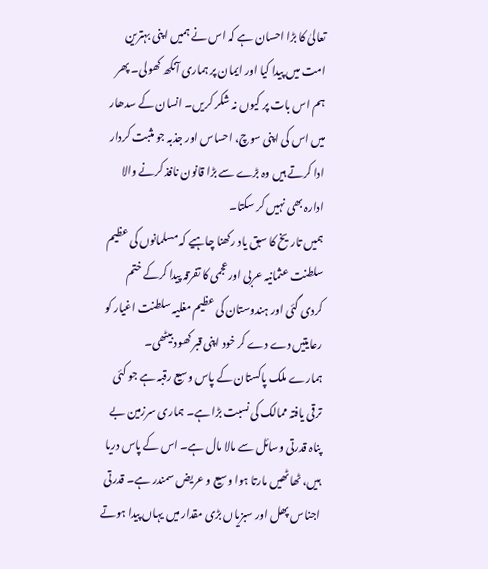تعالیٰ کا بڑا احسان ہے کہ اس نے ہمیں اپنی بہترین امت میں پیدا کیا اور ایمان پر ہماری آنکھ کھولی۔ پھر ہم اس بات پر کیوں نہ شکر کریں۔ انسان کے سدھار میں اس کی اپنی سوچ، احساس اور جذبہ جو مثبت کردار ادا کرتے ہیں وہ بڑے سے بڑا قانون نافذ کرنے والا ادارہ بھی نہیں کر سکتا۔
ہمیں تاریخ کا سبق یاد رکھنا چاہیے کہ مسلمانوں کی عظیم سلطنت عثمانیہ عربی اور عجمی کا تفرقہ پیدا کرکے ختم کردی گئی اور ہندوستان کی عظیم مغلیہ سلطنت اغیار کو رعایتیں دے دے کر خود اپنی قبر کھود بیٹھی۔
ہمارے ملک پاکستان کے پاس وسیع رقبہ ہے جو کئی ترقی یافتہ ممالک کی نسبت بڑا ہے۔ ہماری سرزمین بے پناہ قدرتی وسائل سے مالا مال ہے۔ اس کے پاس دریا ہیں، ٹھاٹھیں مارتا ہوا وسیع و عریض سمندر ہے۔ قدرتی اجناس پھل اور سبزیاں بڑی مقدار میں یہاں پیدا ہوتے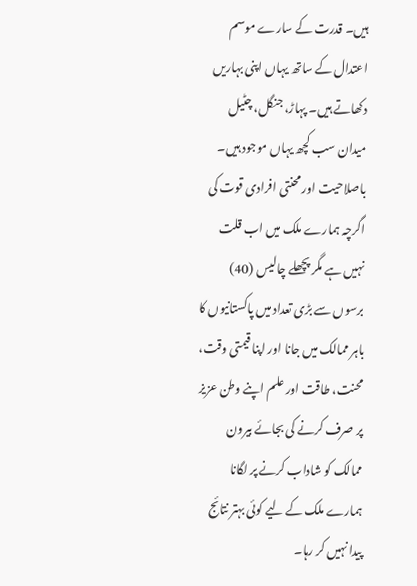ہیں۔ قدرت کے سارے موسم اعتدال کے ساتھ یہاں اپنی بہاریں دکھاتے ہیں۔ پہاڑ، جنگل، چٹیل میدان سب کچھ یہاں موجود ہیں۔ باصلاحیت اور محنتی افرادی قوت کی اگرچہ ہمارے ملک میں اب قلت نہیں ہے مگر پچھلے چالیس (40) برسوں سے بڑی تعداد میں پاکستانیوں کا باہر ممالک میں جانا اور اپنا قیمتی وقت، محنت، طاقت اور علم اپنے وطن عزیز پر صرف کرنے کی بجائے بیرون ممالک کو شاداب کرنے پر لگانا ہمارے ملک کے لیے کوئی بہتر نتائج پیدا نہیں کر رہا۔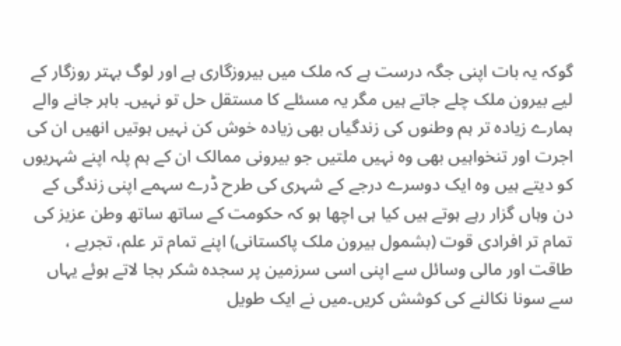گوکہ یہ بات اپنی جگہ درست ہے کہ ملک میں بیروزگاری ہے اور لوگ بہتر روزگار کے لیے بیرون ملک چلے جاتے ہیں مگر یہ مسئلے کا مستقل حل تو نہیں۔ باہر جانے والے ہمارے زیادہ تر ہم وطنوں کی زندگیاں بھی زیادہ خوش کن نہیں ہوتیں انھیں ان کی اجرت اور تنخواہیں بھی وہ نہیں ملتیں جو بیرونی ممالک ان کے ہم پلہ اپنے شہریوں کو دیتے ہیں وہ ایک دوسرے درجے کے شہری کی طرح ڈرے سہمے اپنی زندگی کے دن وہاں گزار رہے ہوتے ہیں کیا ہی اچھا ہو کہ حکومت کے ساتھ ساتھ وطن عزیز کی تمام تر افرادی قوت (بشمول بیرون ملک پاکستانی) اپنے تمام تر علم، تجربے ، طاقت اور مالی وسائل سے اپنی اسی سرزمین پر سجدہ شکر بجا لاتے ہوئے یہاں سے سونا نکالنے کی کوشش کریں۔میں نے ایک طویل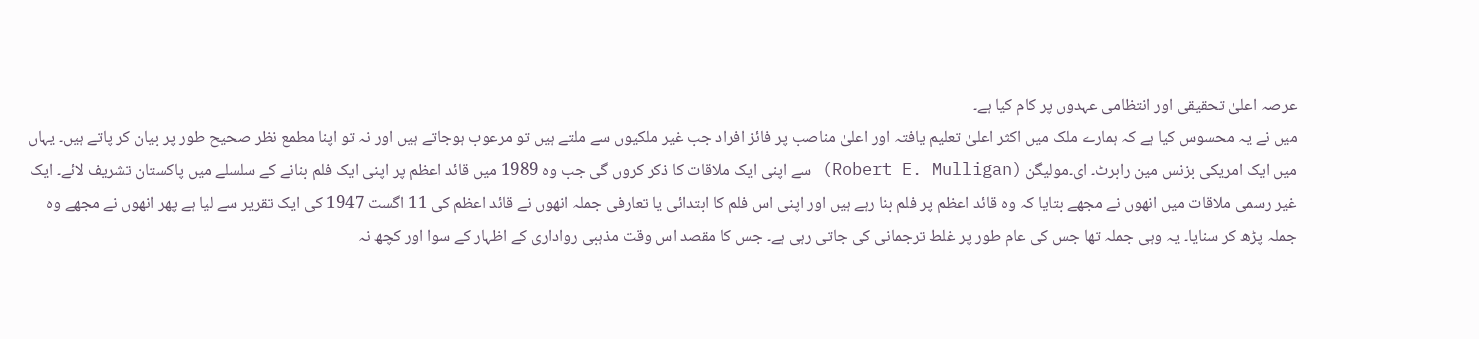عرصہ اعلیٰ تحقیقی اور انتظامی عہدوں پر کام کیا ہے۔
میں نے یہ محسوس کیا ہے کہ ہمارے ملک میں اکثر اعلیٰ تعلیم یافتہ اور اعلیٰ مناصب پر فائز افراد جب غیر ملکیوں سے ملتے ہیں تو مرعوب ہوجاتے ہیں اور نہ تو اپنا مطمع نظر صحیح طور پر بیان کر پاتے ہیں۔ یہاں میں ایک امریکی بزنس مین رابرٹ۔ ای۔مولیگن (Robert E. Mulligan) سے اپنی ایک ملاقات کا ذکر کروں گی جب وہ 1989 میں قائد اعظم پر اپنی ایک فلم بنانے کے سلسلے میں پاکستان تشریف لائے۔ ایک غیر رسمی ملاقات میں انھوں نے مجھے بتایا کہ وہ قائد اعظم پر فلم بنا رہے ہیں اور اپنی اس فلم کا ابتدائی یا تعارفی جملہ انھوں نے قائد اعظم کی 11 اگست 1947 کی ایک تقریر سے لیا ہے پھر انھوں نے مجھے وہ جملہ پڑھ کر سنایا۔ یہ وہی جملہ تھا جس کی عام طور پر غلط ترجمانی کی جاتی رہی ہے۔ جس کا مقصد اس وقت مذہبی رواداری کے اظہار کے سوا اور کچھ نہ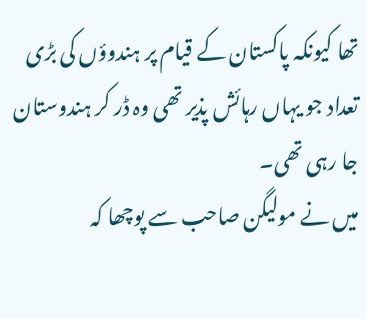تھا کیونکہ پاکستان کے قیام پر ہندوؤں کی بڑی تعداد جو یہاں رہائش پذیر تھی وہ ڈر کر ہندوستان جا رہی تھی۔
میں نے مولیگن صاحب سے پوچھا کہ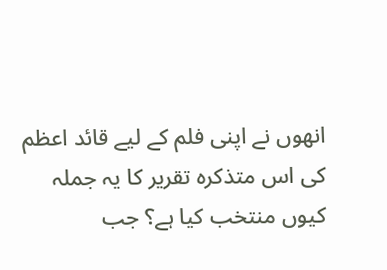انھوں نے اپنی فلم کے لیے قائد اعظم کی اس متذکرہ تقریر کا یہ جملہ کیوں منتخب کیا ہے؟ جب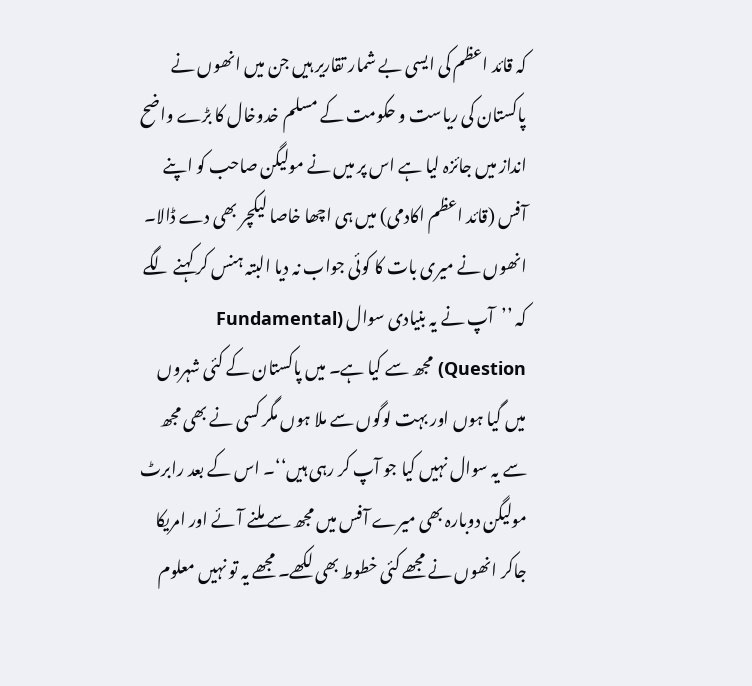کہ قائد اعظم کی ایسی بے شمار تقاریر ہیں جن میں انھوں نے پاکستان کی ریاست و حکومت کے مسلم خدوخال کا بڑے واضح انداز میں جائزہ لیا ہے اس پر میں نے مولیگن صاحب کو اپنے آفس (قائد اعظم اکادمی) میں ہی اچھا خاصا لیکچر بھی دے ڈالا۔ انھوں نے میری بات کا کوئی جواب نہ دیا البتہ ہنس کر کہنے لگے کہ ’’آپ نے یہ بنیادی سوال (Fundamental Question) مجھ سے کیا ہے۔ میں پاکستان کے کئی شہروں میں گیا ہوں اور بہت لوگوں سے ملا ہوں مگر کسی نے بھی مجھ سے یہ سوال نہیں کیا جو آپ کر رہی ہیں‘‘۔ اس کے بعد رابرٹ مولیگن دوبارہ بھی میرے آفس میں مجھ سے ملنے آئے اور امریکا جاکر انھوں نے مجھے کئی خطوط بھی لکھے۔ مجھے یہ تو نہیں معلوم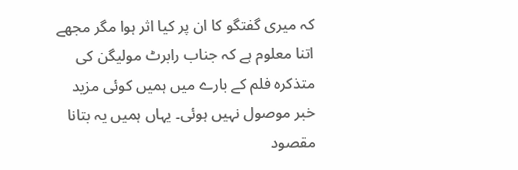کہ میری گفتگو کا ان پر کیا اثر ہوا مگر مجھے اتنا معلوم ہے کہ جناب رابرٹ مولیگن کی متذکرہ فلم کے بارے میں ہمیں کوئی مزید خبر موصول نہیں ہوئی۔ یہاں ہمیں یہ بتانا مقصود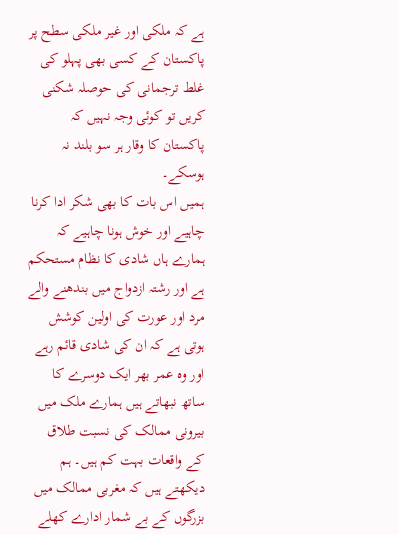ہے کہ ملکی اور غیر ملکی سطح پر پاکستان کے کسی بھی پہلو کی غلط ترجمانی کی حوصلہ شکنی کریں تو کوئی وجہ نہیں کہ پاکستان کا وقار ہر سو بلند نہ ہوسکے۔
ہمیں اس بات کا بھی شکر ادا کرنا چاہیے اور خوش ہونا چاہیے کہ ہمارے ہاں شادی کا نظام مستحکم ہے اور رشتہ ازدواج میں بندھنے والے مرد اور عورت کی اولین کوشش ہوتی ہے کہ ان کی شادی قائم رہے اور وہ عمر بھر ایک دوسرے کا ساتھ نبھاتے ہیں ہمارے ملک میں بیرونی ممالک کی نسبت طلاق کے واقعات بہت کم ہیں۔ ہم دیکھتے ہیں کہ مغربی ممالک میں بزرگوں کے بے شمار ادارے کھلے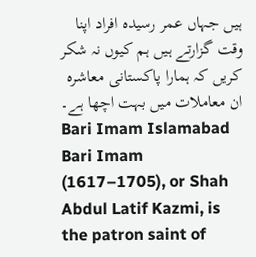ہیں جہاں عمر رسیدہ افراد اپنا وقت گزارتے ہیں ہم کیوں نہ شکر کریں کہ ہمارا پاکستانی معاشرہ ان معاملات میں بہت اچھا ہے۔
Bari Imam Islamabad
Bari Imam (1617–1705), or Shah Abdul Latif Kazmi, is the patron saint of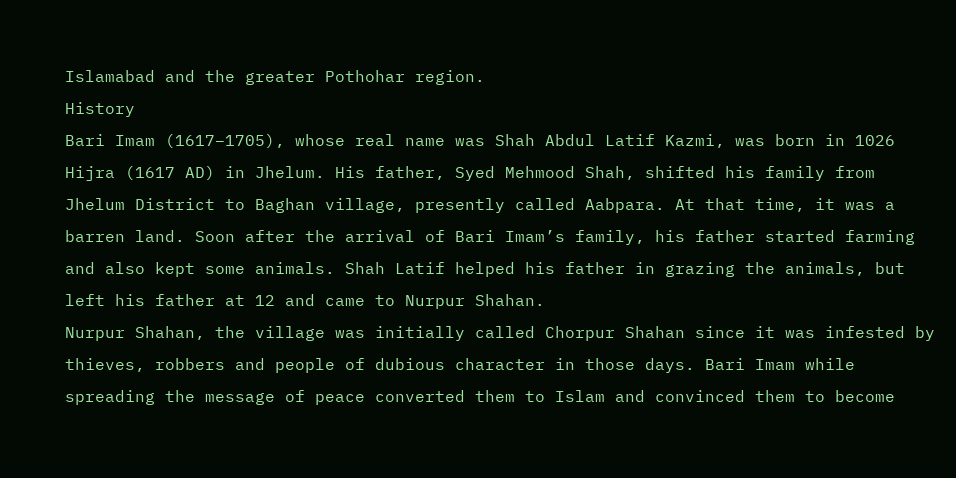Islamabad and the greater Pothohar region.
History
Bari Imam (1617–1705), whose real name was Shah Abdul Latif Kazmi, was born in 1026 Hijra (1617 AD) in Jhelum. His father, Syed Mehmood Shah, shifted his family from Jhelum District to Baghan village, presently called Aabpara. At that time, it was a barren land. Soon after the arrival of Bari Imam’s family, his father started farming and also kept some animals. Shah Latif helped his father in grazing the animals, but left his father at 12 and came to Nurpur Shahan.
Nurpur Shahan, the village was initially called Chorpur Shahan since it was infested by thieves, robbers and people of dubious character in those days. Bari Imam while spreading the message of peace converted them to Islam and convinced them to become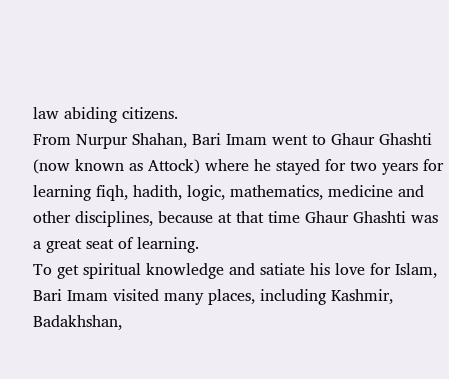law abiding citizens.
From Nurpur Shahan, Bari Imam went to Ghaur Ghashti (now known as Attock) where he stayed for two years for learning fiqh, hadith, logic, mathematics, medicine and other disciplines, because at that time Ghaur Ghashti was a great seat of learning.
To get spiritual knowledge and satiate his love for Islam, Bari Imam visited many places, including Kashmir, Badakhshan,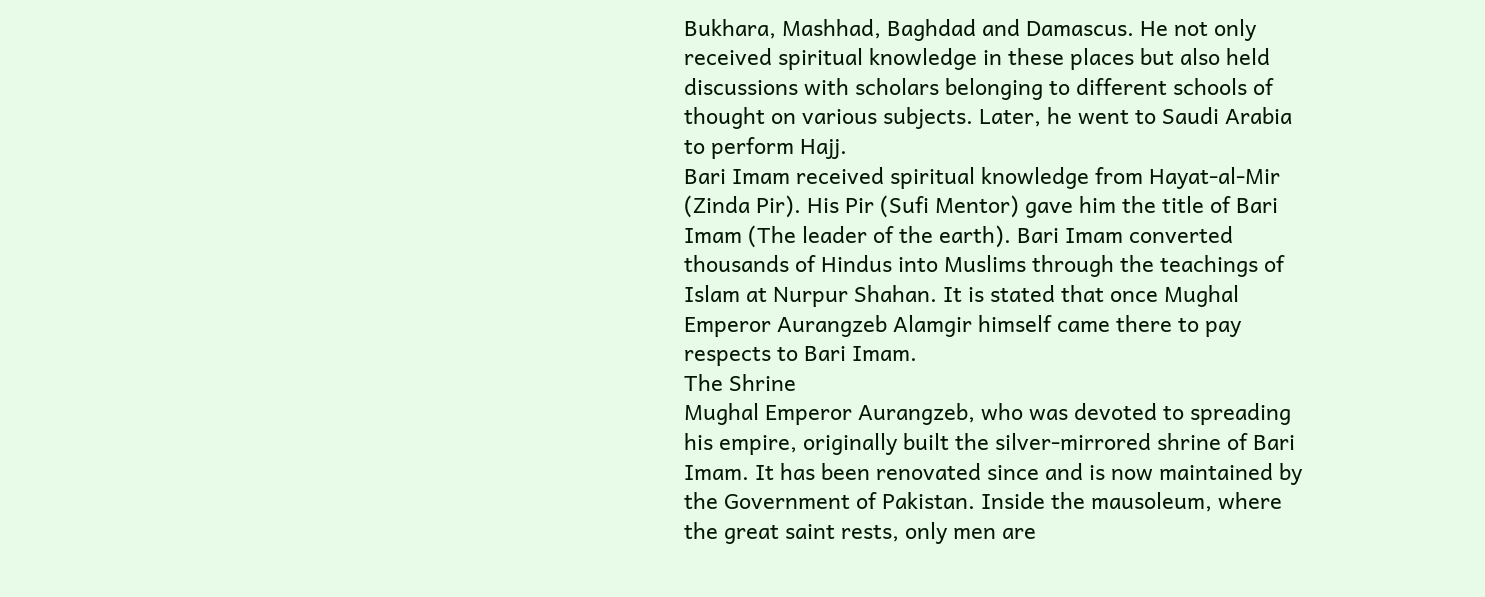Bukhara, Mashhad, Baghdad and Damascus. He not only received spiritual knowledge in these places but also held discussions with scholars belonging to different schools of thought on various subjects. Later, he went to Saudi Arabia to perform Hajj.
Bari Imam received spiritual knowledge from Hayat-al-Mir (Zinda Pir). His Pir (Sufi Mentor) gave him the title of Bari Imam (The leader of the earth). Bari Imam converted thousands of Hindus into Muslims through the teachings of Islam at Nurpur Shahan. It is stated that once Mughal Emperor Aurangzeb Alamgir himself came there to pay respects to Bari Imam.
The Shrine
Mughal Emperor Aurangzeb, who was devoted to spreading his empire, originally built the silver-mirrored shrine of Bari Imam. It has been renovated since and is now maintained by the Government of Pakistan. Inside the mausoleum, where the great saint rests, only men are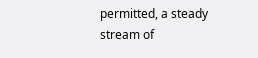permitted, a steady stream of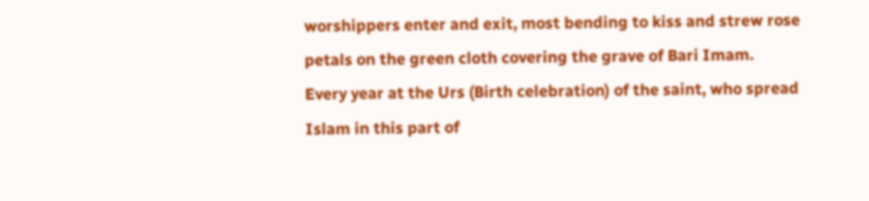worshippers enter and exit, most bending to kiss and strew rose petals on the green cloth covering the grave of Bari Imam.
Every year at the Urs (Birth celebration) of the saint, who spread Islam in this part of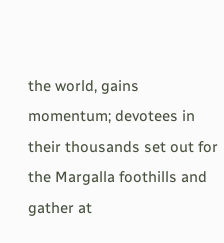the world, gains momentum; devotees in their thousands set out for the Margalla foothills and gather at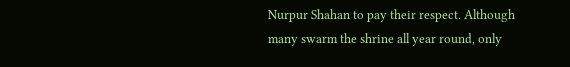Nurpur Shahan to pay their respect. Although many swarm the shrine all year round, only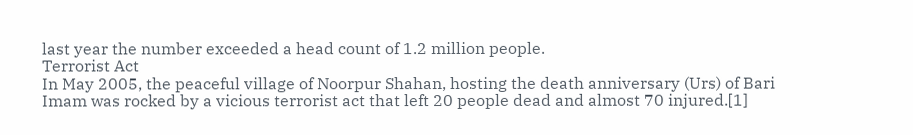last year the number exceeded a head count of 1.2 million people.
Terrorist Act
In May 2005, the peaceful village of Noorpur Shahan, hosting the death anniversary (Urs) of Bari Imam was rocked by a vicious terrorist act that left 20 people dead and almost 70 injured.[1]